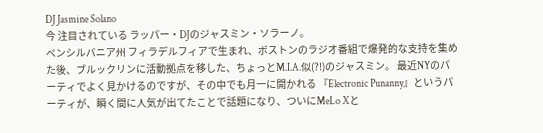DJ Jasmine Solano
今 注目されている ラッパー・DJのジャスミン・ソラーノ。
ペンシルバニア州 フィラデルフィアで生まれ、ボストンのラジオ番組で爆発的な支持を集めた後、ブルックリンに活動拠点を移した、ちょっとM.I.A.似(?!)のジャスミン。 最近NYのパーティでよく見かけるのですが、その中でも月一に開かれる 『Electronic Punanny』というパーティが、瞬く間に人気が出てたことで話題になり、ついにMeLo Xと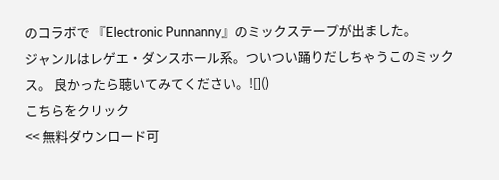のコラボで 『Electronic Punnanny』のミックステープが出ました。
ジャンルはレゲエ・ダンスホール系。ついつい踊りだしちゃうこのミックス。 良かったら聴いてみてください。![]()
こちらをクリック
<< 無料ダウンロード可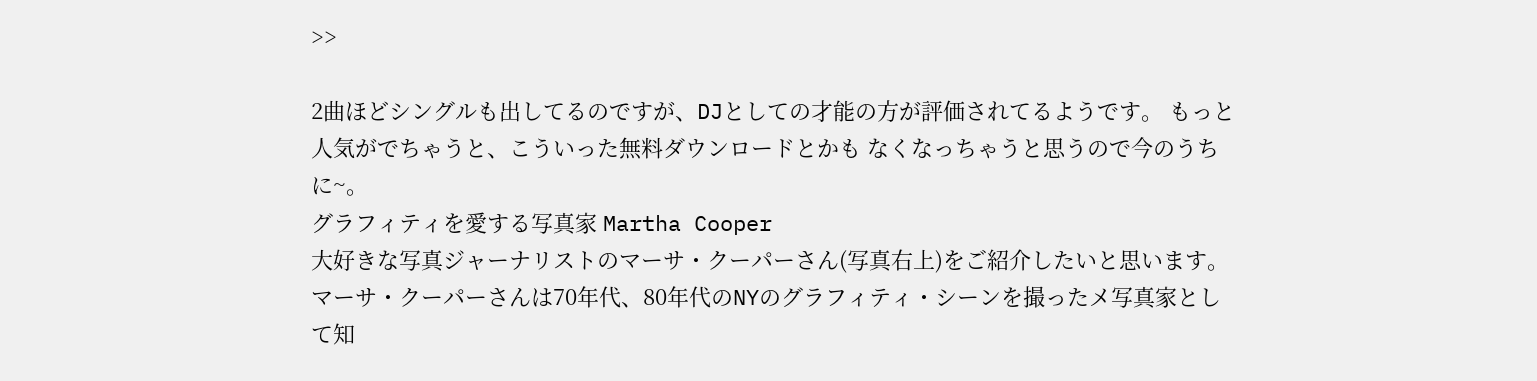>>

2曲ほどシングルも出してるのですが、DJとしての才能の方が評価されてるようです。 もっと人気がでちゃうと、こういった無料ダウンロードとかも なくなっちゃうと思うので今のうちに~。
グラフィティを愛する写真家 Martha Cooper
大好きな写真ジャーナリストのマーサ・クーパーさん(写真右上)をご紹介したいと思います。
マーサ・クーパーさんは70年代、80年代のNYのグラフィティ・シーンを撮ったメ写真家として知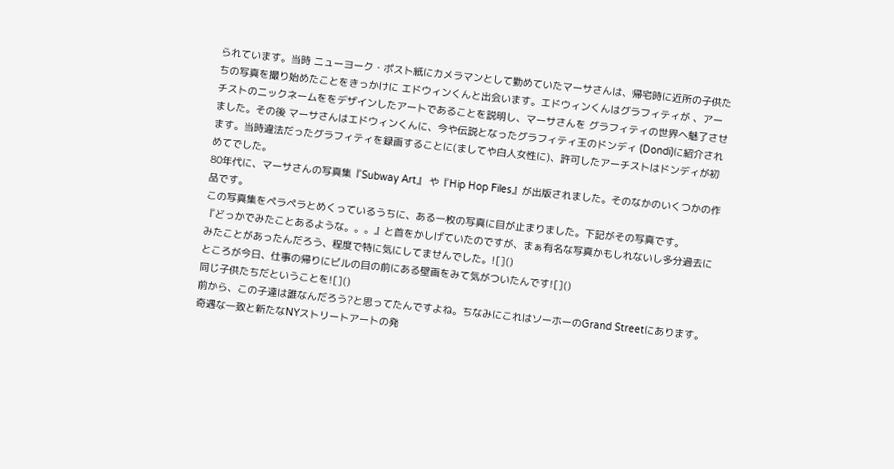られています。当時 ニューヨーク・ポスト紙にカメラマンとして勤めていたマーサさんは、帰宅時に近所の子供たちの写真を撮り始めたことをきっかけに エドウィンくんと出会います。エドウィンくんはグラフィティが 、アーチストのニックネームををデザインしたアートであることを説明し、マーサさんを グラフィティの世界へ魅了させました。その後 マーサさんはエドウィンくんに、今や伝説となったグラフィティ王のドンディ (Dondi)に紹介されます。当時違法だったグラフィティを録画することに(ましてや白人女性に)、許可したアーチストはドンディが初めてでした。
80年代に、マーサさんの写真集『Subway Art』 や『Hip Hop Files』が出版されました。そのなかのいくつかの作品です。
この写真集をペラペラとめくっているうちに、ある一枚の写真に目が止まりました。下記がその写真です。
『どっかでみたことあるような。。。』と首をかしげていたのですが、まぁ有名な写真かもしれないし多分過去にみたことがあったんだろう、程度で特に気にしてませんでした。![]()
ところが今日、仕事の帰りにビルの目の前にある壁画をみて気がついたんです![]()
同じ子供たちだということを![]()
前から、この子達は誰なんだろう?と思ってたんですよね。ちなみにこれはソーホーのGrand Streetにあります。奇遇な一致と新たなNYストリートアートの発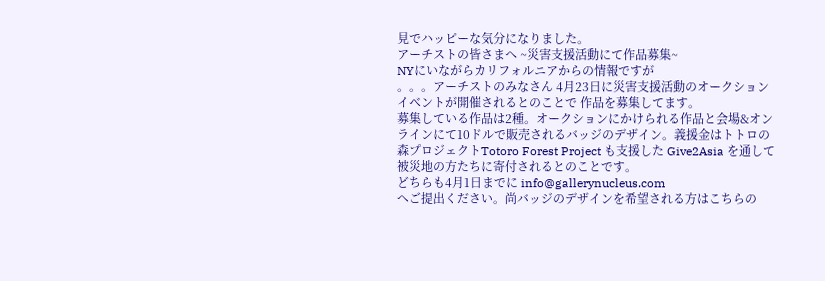見でハッピーな気分になりました。
アーチストの皆さまへ ~災害支援活動にて作品募集~
NYにいながらカリフォルニアからの情報ですが
。。。アーチストのみなさん 4月23日に災害支援活動のオークションイベントが開催されるとのことで 作品を募集してます。
募集している作品は2種。オークションにかけられる作品と会場&オンラインにて10ドルで販売されるバッジのデザイン。義援金はトトロの森プロジェクトTotoro Forest Project も支援した Give2Asia を通して被災地の方たちに寄付されるとのことです。
どちらも4月1日までに info@gallerynucleus.com
へご提出ください。尚バッジのデザインを希望される方はこちらの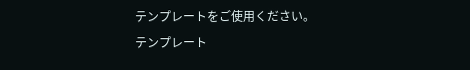テンプレートをご使用ください。
テンプレート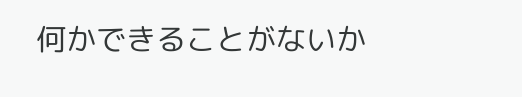何かできることがないか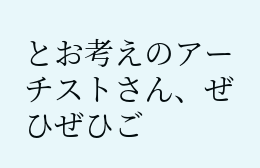とお考えのアーチストさん、ぜひぜひご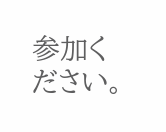参加ください。